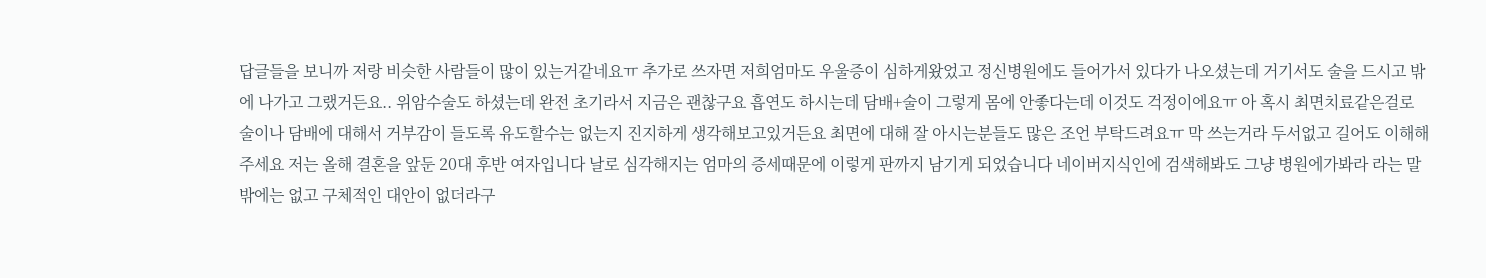답글들을 보니까 저랑 비슷한 사람들이 많이 있는거같네요ㅠ 추가로 쓰자면 저희엄마도 우울증이 심하게왔었고 정신병원에도 들어가서 있다가 나오셨는데 거기서도 술을 드시고 밖에 나가고 그랬거든요.. 위암수술도 하셨는데 완전 초기라서 지금은 괜찮구요 흡연도 하시는데 담배+술이 그렇게 몸에 안좋다는데 이것도 걱정이에요ㅠ 아 혹시 최면치료같은걸로 술이나 담배에 대해서 거부감이 들도록 유도할수는 없는지 진지하게 생각해보고있거든요 최면에 대해 잘 아시는분들도 많은 조언 부탁드려요ㅠ 막 쓰는거라 두서없고 길어도 이해해주세요 저는 올해 결혼을 앞둔 20대 후반 여자입니다 날로 심각해지는 엄마의 증세때문에 이렇게 판까지 남기게 되었습니다 네이버지식인에 검색해봐도 그냥 병원에가봐라 라는 말밖에는 없고 구체적인 대안이 없더라구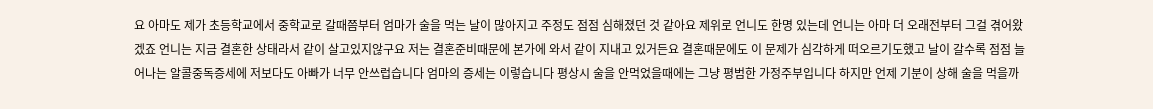요 아마도 제가 초등학교에서 중학교로 갈때쯤부터 엄마가 술을 먹는 날이 많아지고 주정도 점점 심해졌던 것 같아요 제위로 언니도 한명 있는데 언니는 아마 더 오래전부터 그걸 겪어왔겠죠 언니는 지금 결혼한 상태라서 같이 살고있지않구요 저는 결혼준비때문에 본가에 와서 같이 지내고 있거든요 결혼때문에도 이 문제가 심각하게 떠오르기도했고 날이 갈수록 점점 늘어나는 알콜중독증세에 저보다도 아빠가 너무 안쓰럽습니다 엄마의 증세는 이렇습니다 평상시 술을 안먹었을때에는 그냥 평범한 가정주부입니다 하지만 언제 기분이 상해 술을 먹을까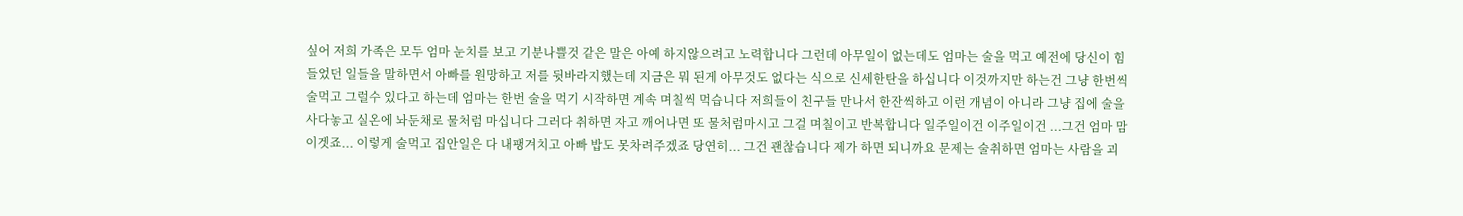싶어 저희 가족은 모두 엄마 눈치를 보고 기분나쁠것 같은 말은 아예 하지않으려고 노력합니다 그런데 아무일이 없는데도 엄마는 술을 먹고 예전에 당신이 힘들었던 일들을 말하면서 아빠를 원망하고 저를 뒷바라지했는데 지금은 뭐 된게 아무것도 없다는 식으로 신세한탄을 하십니다 이것까지만 하는건 그냥 한번씩 술먹고 그럴수 있다고 하는데 엄마는 한번 술을 먹기 시작하면 계속 며칠씩 먹습니다 저희들이 친구들 만나서 한잔씩하고 이런 개념이 아니라 그냥 집에 술을 사다놓고 실온에 놔둔채로 물처럼 마십니다 그러다 취하면 자고 깨어나면 또 물처럼마시고 그걸 며칠이고 반복합니다 일주일이건 이주일이건 ...그건 엄마 맘이겟죠... 이렇게 술먹고 집안일은 다 내팽겨치고 아빠 밥도 못차려주겠죠 당연히... 그건 괜찮습니다 제가 하면 되니까요 문제는 술취하면 엄마는 사람을 괴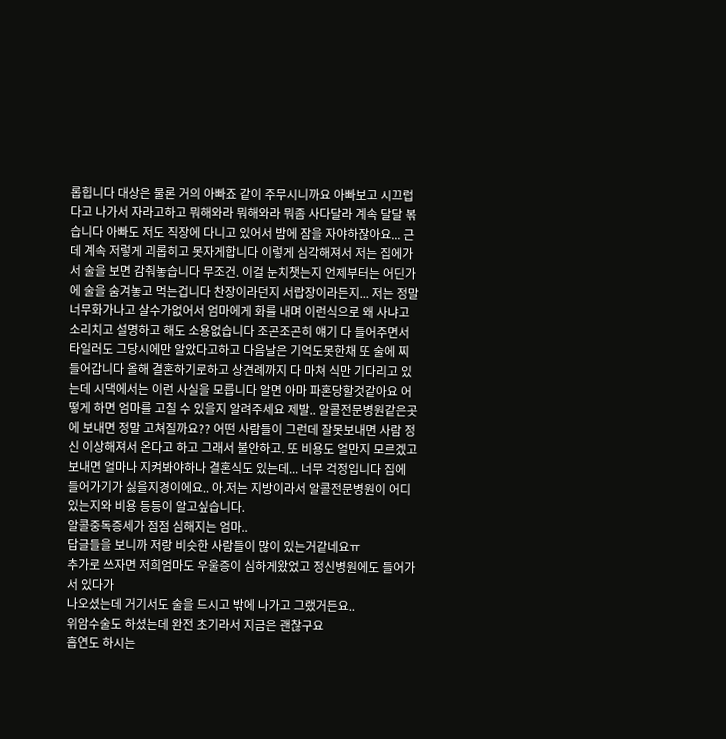롭힙니다 대상은 물론 거의 아빠죠 같이 주무시니까요 아빠보고 시끄럽다고 나가서 자라고하고 뭐해와라 뭐해와라 뭐좀 사다달라 계속 달달 볶습니다 아빠도 저도 직장에 다니고 있어서 밤에 잠을 자야하잖아요... 근데 계속 저렇게 괴롭히고 못자게합니다 이렇게 심각해져서 저는 집에가서 술을 보면 감춰놓습니다 무조건. 이걸 눈치챗는지 언제부터는 어딘가에 술을 숨겨놓고 먹는겁니다 찬장이라던지 서랍장이라든지... 저는 정말 너무화가나고 살수가없어서 엄마에게 화를 내며 이런식으로 왜 사냐고 소리치고 설명하고 해도 소용없습니다 조곤조곤히 얘기 다 들어주면서 타일러도 그당시에만 알았다고하고 다음날은 기억도못한채 또 술에 찌들어갑니다 올해 결혼하기로하고 상견례까지 다 마쳐 식만 기다리고 있는데 시댁에서는 이런 사실을 모릅니다 알면 아마 파혼당할것같아요 어떻게 하면 엄마를 고칠 수 있을지 알려주세요 제발.. 알콜전문병원같은곳에 보내면 정말 고쳐질까요?? 어떤 사람들이 그런데 잘못보내면 사람 정신 이상해져서 온다고 하고 그래서 불안하고. 또 비용도 얼만지 모르겠고 보내면 얼마나 지켜봐야하나 결혼식도 있는데... 너무 걱정입니다 집에 들어가기가 싫을지경이에요.. 아.저는 지방이라서 알콜전문병원이 어디있는지와 비용 등등이 알고싶습니다.
알콜중독증세가 점점 심해지는 엄마..
답글들을 보니까 저랑 비슷한 사람들이 많이 있는거같네요ㅠ
추가로 쓰자면 저희엄마도 우울증이 심하게왔었고 정신병원에도 들어가서 있다가
나오셨는데 거기서도 술을 드시고 밖에 나가고 그랬거든요..
위암수술도 하셨는데 완전 초기라서 지금은 괜찮구요
흡연도 하시는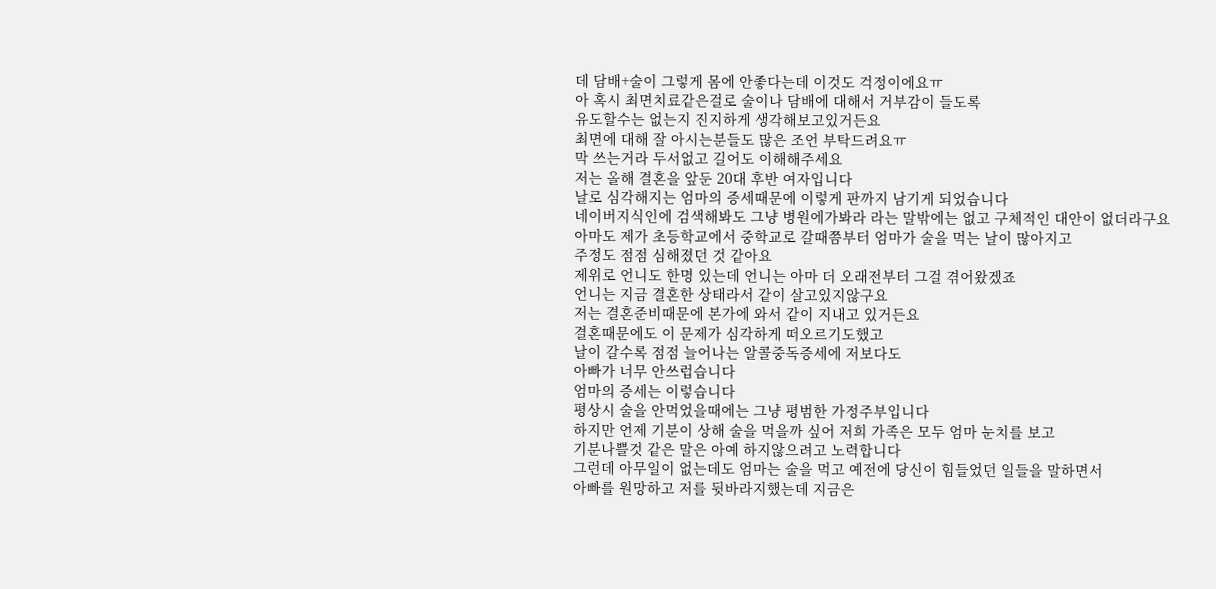데 담배+술이 그렇게 몸에 안좋다는데 이것도 걱정이에요ㅠ
아 혹시 최면치료같은걸로 술이나 담배에 대해서 거부감이 들도록
유도할수는 없는지 진지하게 생각해보고있거든요
최면에 대해 잘 아시는분들도 많은 조언 부탁드려요ㅠ
막 쓰는거라 두서없고 길어도 이해해주세요
저는 올해 결혼을 앞둔 20대 후반 여자입니다
날로 심각해지는 엄마의 증세때문에 이렇게 판까지 남기게 되었습니다
네이버지식인에 검색해봐도 그냥 병원에가봐라 라는 말밖에는 없고 구체적인 대안이 없더라구요
아마도 제가 초등학교에서 중학교로 갈때쯤부터 엄마가 술을 먹는 날이 많아지고
주정도 점점 심해졌던 것 같아요
제위로 언니도 한명 있는데 언니는 아마 더 오래전부터 그걸 겪어왔겠죠
언니는 지금 결혼한 상태라서 같이 살고있지않구요
저는 결혼준비때문에 본가에 와서 같이 지내고 있거든요
결혼때문에도 이 문제가 심각하게 떠오르기도했고
날이 갈수록 점점 늘어나는 알콜중독증세에 저보다도
아빠가 너무 안쓰럽습니다
엄마의 증세는 이렇습니다
평상시 술을 안먹었을때에는 그냥 평범한 가정주부입니다
하지만 언제 기분이 상해 술을 먹을까 싶어 저희 가족은 모두 엄마 눈치를 보고
기분나쁠것 같은 말은 아예 하지않으려고 노력합니다
그런데 아무일이 없는데도 엄마는 술을 먹고 예전에 당신이 힘들었던 일들을 말하면서
아빠를 원망하고 저를 뒷바라지했는데 지금은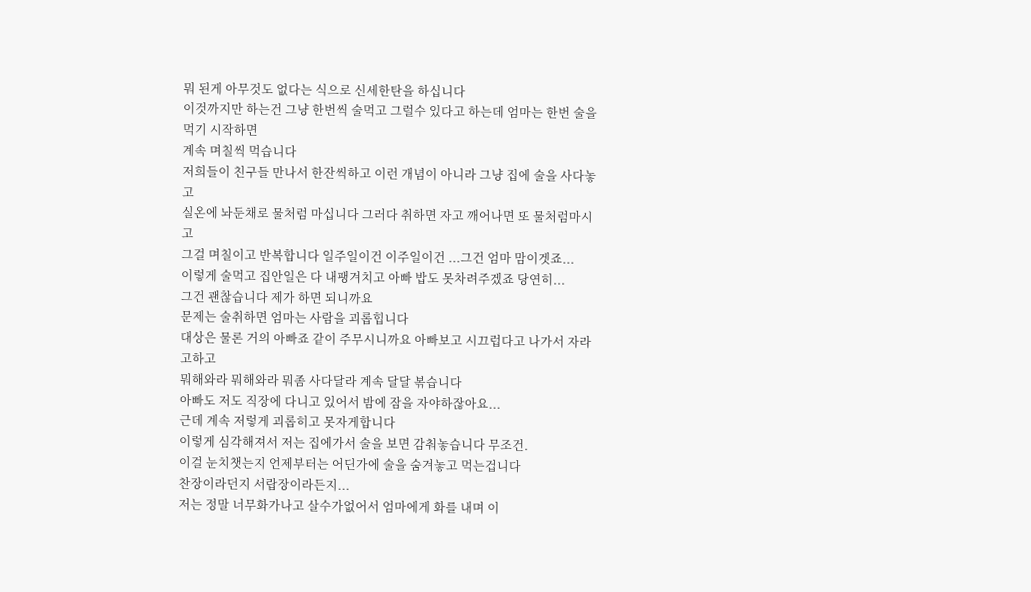뭐 된게 아무것도 없다는 식으로 신세한탄을 하십니다
이것까지만 하는건 그냥 한번씩 술먹고 그럴수 있다고 하는데 엄마는 한번 술을 먹기 시작하면
계속 며칠씩 먹습니다
저희들이 친구들 만나서 한잔씩하고 이런 개념이 아니라 그냥 집에 술을 사다놓고
실온에 놔둔채로 물처럼 마십니다 그러다 취하면 자고 깨어나면 또 물처럼마시고
그걸 며칠이고 반복합니다 일주일이건 이주일이건 ...그건 엄마 맘이겟죠...
이렇게 술먹고 집안일은 다 내팽겨치고 아빠 밥도 못차려주겠죠 당연히...
그건 괜찮습니다 제가 하면 되니까요
문제는 술취하면 엄마는 사람을 괴롭힙니다
대상은 물론 거의 아빠죠 같이 주무시니까요 아빠보고 시끄럽다고 나가서 자라고하고
뭐해와라 뭐해와라 뭐좀 사다달라 계속 달달 볶습니다
아빠도 저도 직장에 다니고 있어서 밤에 잠을 자야하잖아요...
근데 계속 저렇게 괴롭히고 못자게합니다
이렇게 심각해져서 저는 집에가서 술을 보면 감춰놓습니다 무조건.
이걸 눈치챗는지 언제부터는 어딘가에 술을 숨겨놓고 먹는겁니다
찬장이라던지 서랍장이라든지...
저는 정말 너무화가나고 살수가없어서 엄마에게 화를 내며 이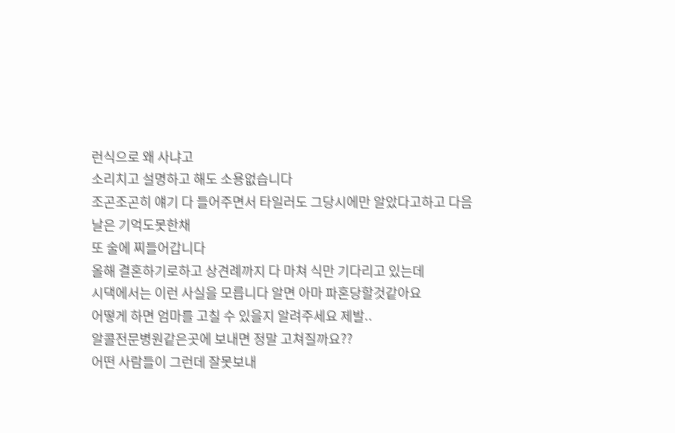런식으로 왜 사냐고
소리치고 설명하고 해도 소용없습니다
조곤조곤히 얘기 다 들어주면서 타일러도 그당시에만 알았다고하고 다음날은 기억도못한채
또 술에 찌들어갑니다
올해 결혼하기로하고 상견례까지 다 마쳐 식만 기다리고 있는데
시댁에서는 이런 사실을 모릅니다 알면 아마 파혼당할것같아요
어떻게 하면 엄마를 고칠 수 있을지 알려주세요 제발..
알콜전문병원같은곳에 보내면 정말 고쳐질까요??
어떤 사람들이 그런데 잘못보내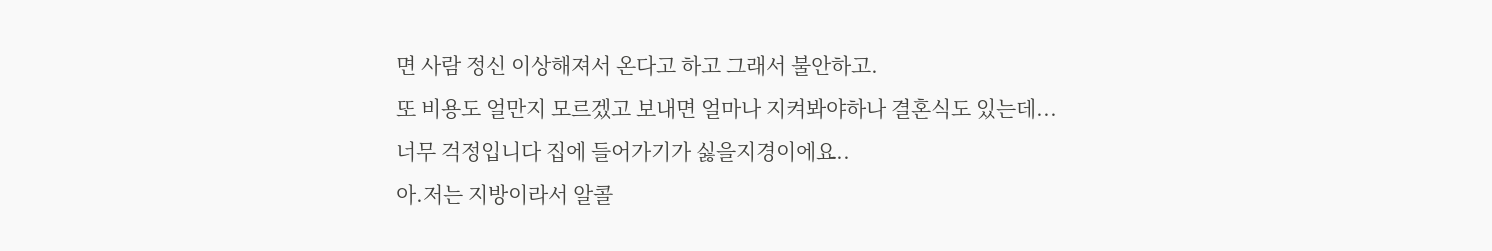면 사람 정신 이상해져서 온다고 하고 그래서 불안하고.
또 비용도 얼만지 모르겠고 보내면 얼마나 지켜봐야하나 결혼식도 있는데...
너무 걱정입니다 집에 들어가기가 싫을지경이에요..
아.저는 지방이라서 알콜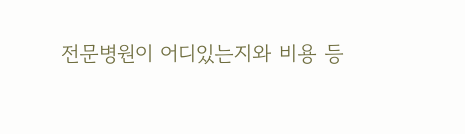전문병원이 어디있는지와 비용 등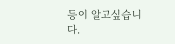등이 알고싶습니다.